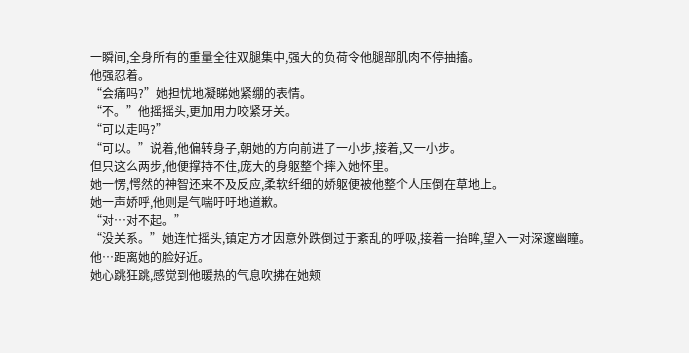一瞬间,全身所有的重量全往双腿集中,强大的负荷令他腿部肌肉不停抽搐。
他强忍着。
“会痛吗?”她担忧地凝睇她紧绷的表情。
“不。”他摇摇头,更加用力咬紧牙关。
“可以走吗?”
“可以。”说着,他偏转身子,朝她的方向前进了一小步,接着,又一小步。
但只这么两步,他便撑持不住,庞大的身躯整个摔入她怀里。
她一愣,愕然的神智还来不及反应,柔软纤细的娇躯便被他整个人压倒在草地上。
她一声娇呼,他则是气喘吁吁地道歉。
“对…对不起。”
“没关系。”她连忙摇头,镇定方才因意外跌倒过于紊乱的呼吸,接着一抬眸,望入一对深邃幽瞳。
他…距离她的脸好近。
她心跳狂跳,感觉到他暖热的气息吹拂在她颊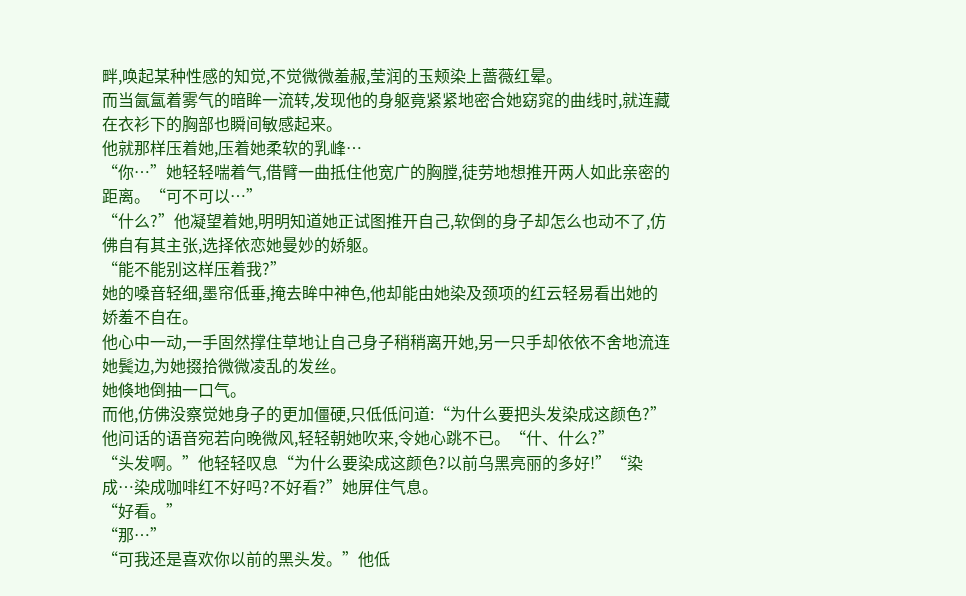畔,唤起某种性感的知觉,不觉微微羞赧,莹润的玉颊染上蔷薇红晕。
而当氤氲着雾气的暗眸一流转,发现他的身躯竟紧紧地密合她窈窕的曲线时,就连藏在衣衫下的胸部也瞬间敏感起来。
他就那样压着她,压着她柔软的乳峰…
“你…”她轻轻喘着气,借臂一曲抵住他宽广的胸膛,徒劳地想推开两人如此亲密的距离。“可不可以…”
“什么?”他凝望着她,明明知道她正试图推开自己,软倒的身子却怎么也动不了,仿佛自有其主张,选择依恋她曼妙的娇躯。
“能不能别这样压着我?”
她的嗓音轻细,墨帘低垂,掩去眸中神色,他却能由她染及颈项的红云轻易看出她的娇羞不自在。
他心中一动,一手固然撑住草地让自己身子稍稍离开她,另一只手却依依不舍地流连她鬓边,为她掇拾微微凌乱的发丝。
她倏地倒抽一口气。
而他,仿佛没察觉她身子的更加僵硬,只低低问道:“为什么要把头发染成这颜色?”
他问话的语音宛若向晚微风,轻轻朝她吹来,令她心跳不已。“什、什么?”
“头发啊。”他轻轻叹息“为什么要染成这颜色?以前乌黑亮丽的多好!”“染成…染成咖啡红不好吗?不好看?”她屏住气息。
“好看。”
“那…”
“可我还是喜欢你以前的黑头发。”他低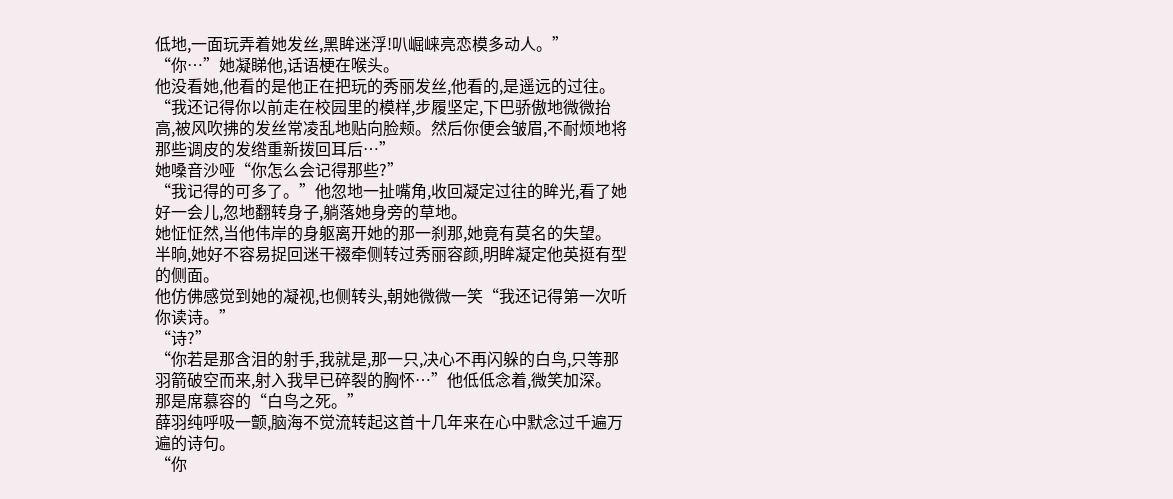低地,一面玩弄着她发丝,黑眸迷浮!叭崛崃亮恋模多动人。”
“你…”她凝睇他,话语梗在喉头。
他没看她,他看的是他正在把玩的秀丽发丝,他看的,是遥远的过往。
“我还记得你以前走在校园里的模样,步履坚定,下巴骄傲地微微抬高,被风吹拂的发丝常凌乱地贴向脸颊。然后你便会皱眉,不耐烦地将那些调皮的发绺重新拨回耳后…”
她嗓音沙哑“你怎么会记得那些?”
“我记得的可多了。”他忽地一扯嘴角,收回凝定过往的眸光,看了她好一会儿,忽地翻转身子,躺落她身旁的草地。
她怔怔然,当他伟岸的身躯离开她的那一刹那,她竟有莫名的失望。
半晌,她好不容易捉回迷干裰牵侧转过秀丽容颜,明眸凝定他英挺有型的侧面。
他仿佛感觉到她的凝视,也侧转头,朝她微微一笑“我还记得第一次听你读诗。”
“诗?”
“你若是那含泪的射手,我就是,那一只,决心不再闪躲的白鸟,只等那羽箭破空而来,射入我早已碎裂的胸怀…”他低低念着,微笑加深。
那是席慕容的“白鸟之死。”
薛羽纯呼吸一颤,脑海不觉流转起这首十几年来在心中默念过千遍万遍的诗句。
“你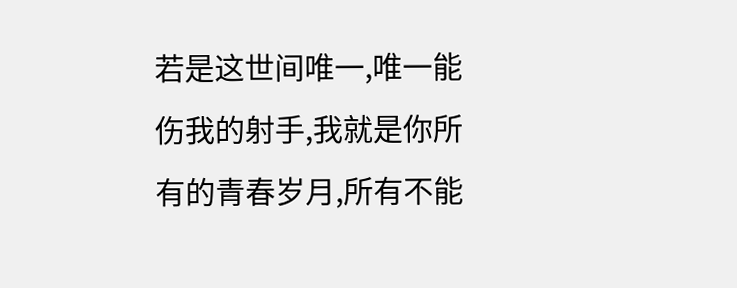若是这世间唯一,唯一能伤我的射手,我就是你所有的青春岁月,所有不能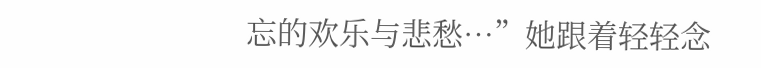忘的欢乐与悲愁…”她跟着轻轻念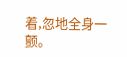着,忽地全身一颤。